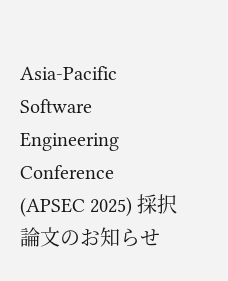Asia-Pacific Software Engineering Conference (APSEC 2025) 採択論文のお知らせ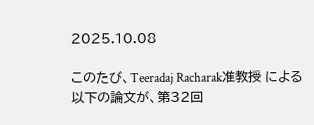2025.10.08

このたび、Teeradaj Racharak准教授 による以下の論文が、第32回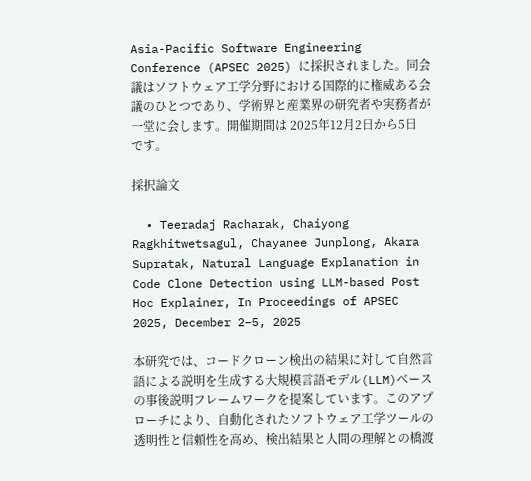Asia-Pacific Software Engineering Conference (APSEC 2025) に採択されました。同会議はソフトウェア工学分野における国際的に権威ある会議のひとつであり、学術界と産業界の研究者や実務者が一堂に会します。開催期間は 2025年12月2日から5日 です。

採択論文

  • Teeradaj Racharak, Chaiyong Ragkhitwetsagul, Chayanee Junplong, Akara Supratak, Natural Language Explanation in Code Clone Detection using LLM-based Post Hoc Explainer, In Proceedings of APSEC 2025, December 2–5, 2025

本研究では、コードクローン検出の結果に対して自然言語による説明を生成する大規模言語モデル(LLM)ベースの事後説明フレームワークを提案しています。このアプローチにより、自動化されたソフトウェア工学ツールの透明性と信頼性を高め、検出結果と人間の理解との橋渡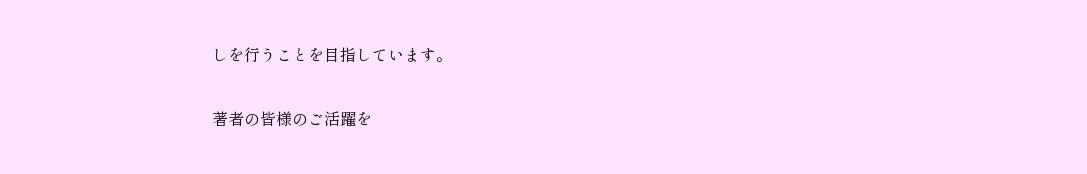しを行うことを目指しています。

著者の皆様のご活躍を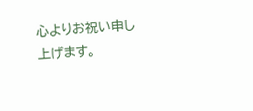心よりお祝い申し上げます。